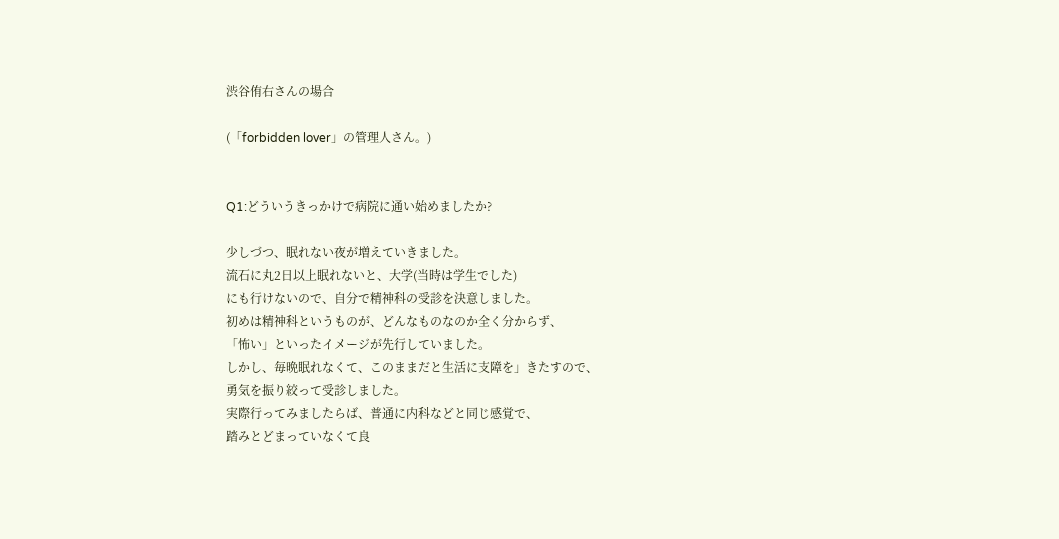渋谷侑右さんの場合

(「forbidden lover」の管理人さん。)


Q1:どういうきっかけで病院に通い始めましたか?

少しづつ、眠れない夜が増えていきました。
流石に丸2日以上眠れないと、大学(当時は学生でした)
にも行けないので、自分で精神科の受診を決意しました。
初めは精神科というものが、どんなものなのか全く分からず、
「怖い」といったイメージが先行していました。
しかし、毎晩眠れなくて、このままだと生活に支障を」きたすので、
勇気を振り絞って受診しました。
実際行ってみましたらば、普通に内科などと同じ感覚で、
踏みとどまっていなくて良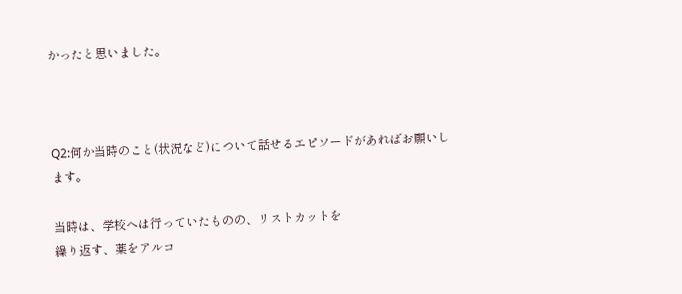かったと思いました。



Q2:何か当時のこと(状況など)について話せるエピソードがあればお願いします。

当時は、学校へは行っていたものの、リストカットを
繰り返す、薬をアルコ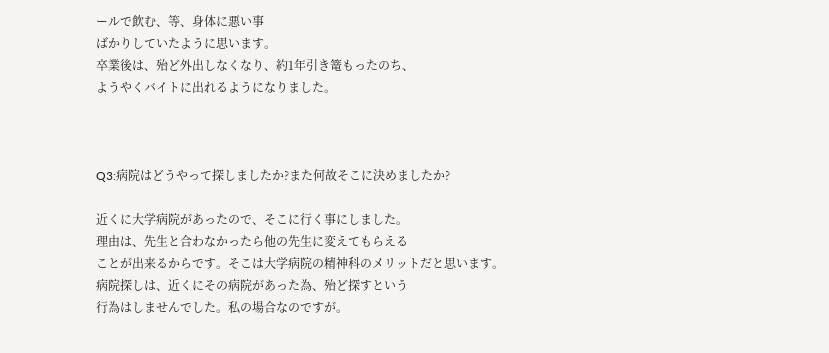ールで飲む、等、身体に悪い事
ばかりしていたように思います。
卒業後は、殆ど外出しなくなり、約1年引き篭もったのち、
ようやくバイトに出れるようになりました。



Q3:病院はどうやって探しましたか?また何故そこに決めましたか?

近くに大学病院があったので、そこに行く事にしました。
理由は、先生と合わなかったら他の先生に変えてもらえる
ことが出来るからです。そこは大学病院の精神科のメリットだと思います。
病院探しは、近くにその病院があった為、殆ど探すという
行為はしませんでした。私の場合なのですが。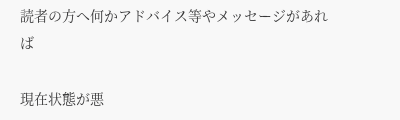読者の方へ何かアドバイス等やメッセージがあれば

現在状態が悪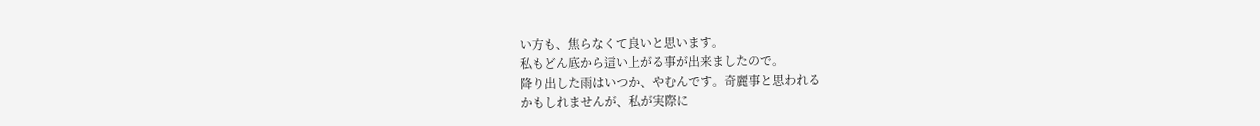い方も、焦らなくて良いと思います。
私もどん底から這い上がる事が出来ましたので。
降り出した雨はいつか、やむんです。奇麗事と思われる
かもしれませんが、私が実際に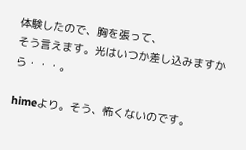体験したので、胸を張って、
そう言えます。光はいつか差し込みますから・・・。

himeより。そう、怖くないのです。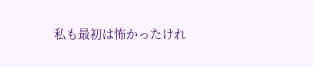私も最初は怖かったけれ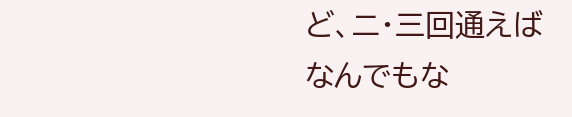ど、ニ・三回通えば
なんでもな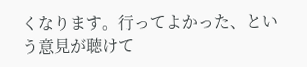くなります。行ってよかった、という意見が聴けて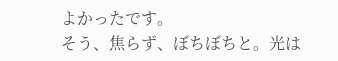よかったです。
そう、焦らず、ぼちぼちと。光は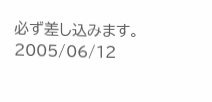必ず差し込みます。2005/06/12